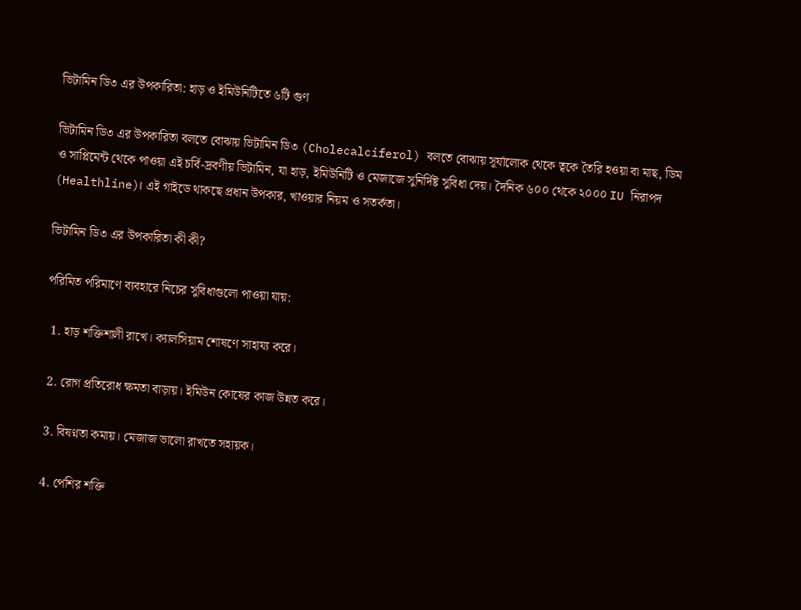ভিটামিন ডি৩ এর উপকারিতা: হাড় ও ইমিউনিটিতে ৬টি গুণ

ভিটামিন ডি৩ এর উপকারিতা বলতে বোঝায় ভিটামিন ডি৩ (Cholecalciferol) বলতে বোঝায় সূর্যালোক থেকে ত্বকে তৈরি হওয়া বা মাছ, ডিম ও সাপ্লিমেন্ট থেকে পাওয়া এই চর্বি-দ্রবণীয় ভিটামিন, যা হাড়, ইমিউনিটি ও মেজাজে সুনির্দিষ্ট সুবিধা দেয়। দৈনিক ৬০০ থেকে ২০০০ IU নিরাপদ (Healthline)। এই গাইডে থাকছে প্রধান উপকার, খাওয়ার নিয়ম ও সতর্কতা।

ভিটামিন ডি৩ এর উপকারিতা কী কী?

পরিমিত পরিমাণে ব্যবহারে নিচের সুবিধাগুলো পাওয়া যায়:

  1. হাড় শক্তিশালী রাখে। ক্যালসিয়াম শোষণে সাহায্য করে।

  2. রোগ প্রতিরোধ ক্ষমতা বাড়ায়। ইমিউন কোষের কাজ উন্নত করে।

  3. বিষণ্নতা কমায়। মেজাজ ভালো রাখতে সহায়ক।

  4. পেশির শক্তি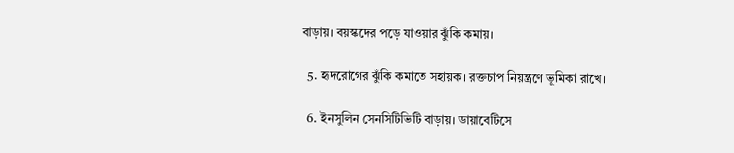বাড়ায়। বয়স্কদের পড়ে যাওয়ার ঝুঁকি কমায়।

  5. হৃদরোগের ঝুঁকি কমাতে সহায়ক। রক্তচাপ নিয়ন্ত্রণে ভূমিকা রাখে।

  6. ইনসুলিন সেনসিটিভিটি বাড়ায়। ডায়াবেটিসে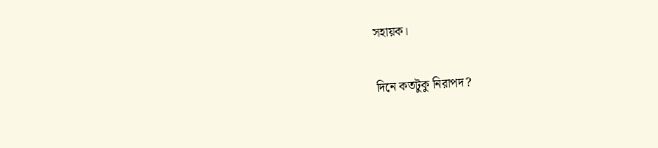সহায়ক।

দিনে কতটুকু নিরাপদ?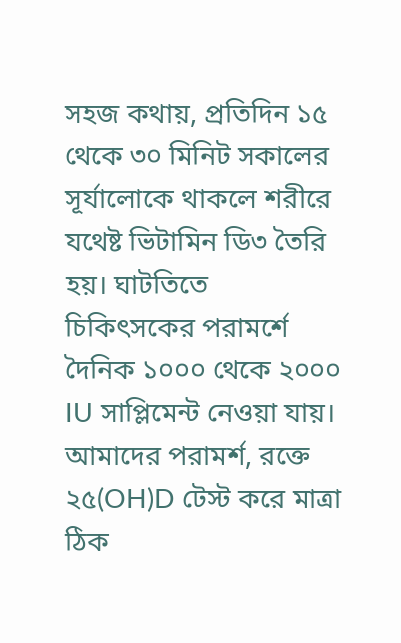সহজ কথায়, প্রতিদিন ১৫ থেকে ৩০ মিনিট সকালের সূর্যালোকে থাকলে শরীরে যথেষ্ট ভিটামিন ডি৩ তৈরি হয়। ঘাটতিতে চিকিৎসকের পরামর্শে দৈনিক ১০০০ থেকে ২০০০ IU সাপ্লিমেন্ট নেওয়া যায়। আমাদের পরামর্শ, রক্তে ২৫(OH)D টেস্ট করে মাত্রা ঠিক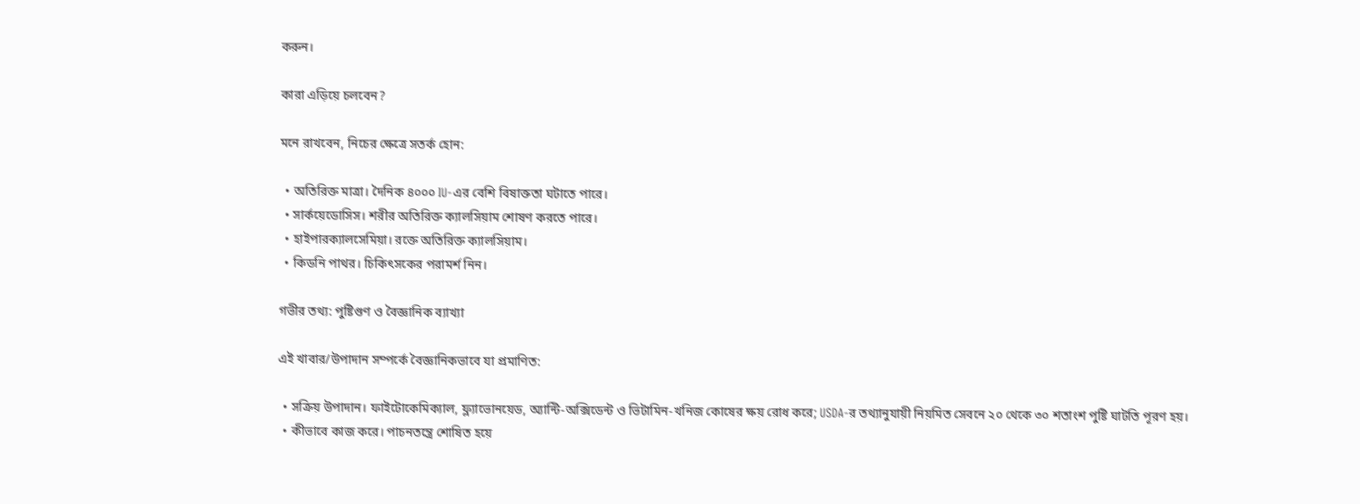করুন।

কারা এড়িয়ে চলবেন?

মনে রাখবেন, নিচের ক্ষেত্রে সতর্ক হোন:

  • অতিরিক্ত মাত্রা। দৈনিক ৪০০০ IU-এর বেশি বিষাক্ততা ঘটাতে পারে।
  • সার্কয়েডোসিস। শরীর অতিরিক্ত ক্যালসিয়াম শোষণ করতে পারে।
  • হাইপারক্যালসেমিয়া। রক্তে অতিরিক্ত ক্যালসিয়াম।
  • কিডনি পাথর। চিকিৎসকের পরামর্শ নিন।

গভীর তথ্য: পুষ্টিগুণ ও বৈজ্ঞানিক ব্যাখ্যা

এই খাবার/উপাদান সম্পর্কে বৈজ্ঞানিকভাবে যা প্রমাণিত:

  • সক্রিয় উপাদান। ফাইটোকেমিক্যাল, ফ্ল্যাভোনয়েড, অ্যান্টি-অক্সিডেন্ট ও ভিটামিন-খনিজ কোষের ক্ষয় রোধ করে; USDA-র তথ্যানুযায়ী নিয়মিত সেবনে ২০ থেকে ৩০ শতাংশ পুষ্টি ঘাটতি পূরণ হয়।
  • কীভাবে কাজ করে। পাচনতন্ত্রে শোষিত হয়ে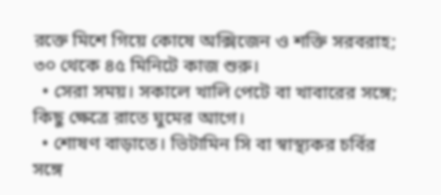রক্তে মিশে গিয়ে কোষে অক্সিজেন ও শক্তি সরবরাহ; ৩০ থেকে ৪৫ মিনিটে কাজ শুরু।
  • সেরা সময়। সকালে খালি পেটে বা খাবারের সঙ্গে; কিছু ক্ষেত্রে রাতে ঘুমের আগে।
  • শোষণ বাড়াতে। ভিটামিন সি বা স্বাস্থ্যকর চর্বির সঙ্গে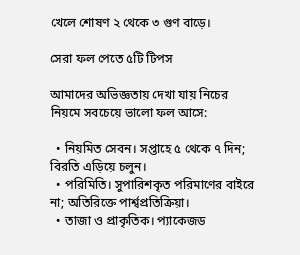খেলে শোষণ ২ থেকে ৩ গুণ বাড়ে।

সেরা ফল পেতে ৫টি টিপস

আমাদের অভিজ্ঞতায় দেখা যায় নিচের নিয়মে সবচেয়ে ভালো ফল আসে:

  • নিয়মিত সেবন। সপ্তাহে ৫ থেকে ৭ দিন; বিরতি এড়িয়ে চলুন।
  • পরিমিতি। সুপারিশকৃত পরিমাণের বাইরে না; অতিরিক্তে পার্শ্বপ্রতিক্রিয়া।
  • তাজা ও প্রাকৃতিক। প্যাকেজড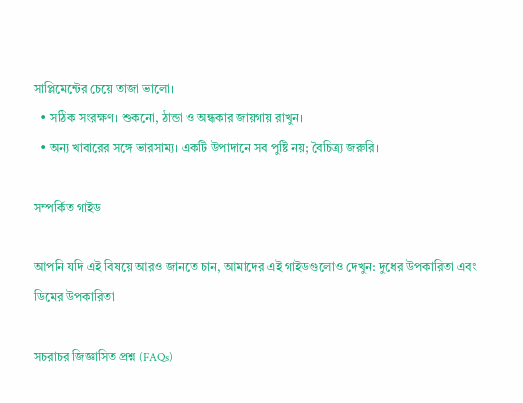সাপ্লিমেন্টের চেয়ে তাজা ভালো।
  • সঠিক সংরক্ষণ। শুকনো, ঠান্ডা ও অন্ধকার জায়গায় রাখুন।
  • অন্য খাবারের সঙ্গে ভারসাম্য। একটি উপাদানে সব পুষ্টি নয়; বৈচিত্র্য জরুরি।

সম্পর্কিত গাইড

আপনি যদি এই বিষয়ে আরও জানতে চান, আমাদের এই গাইডগুলোও দেখুন: দুধের উপকারিতা এবং ডিমের উপকারিতা

সচরাচর জিজ্ঞাসিত প্রশ্ন (FAQs)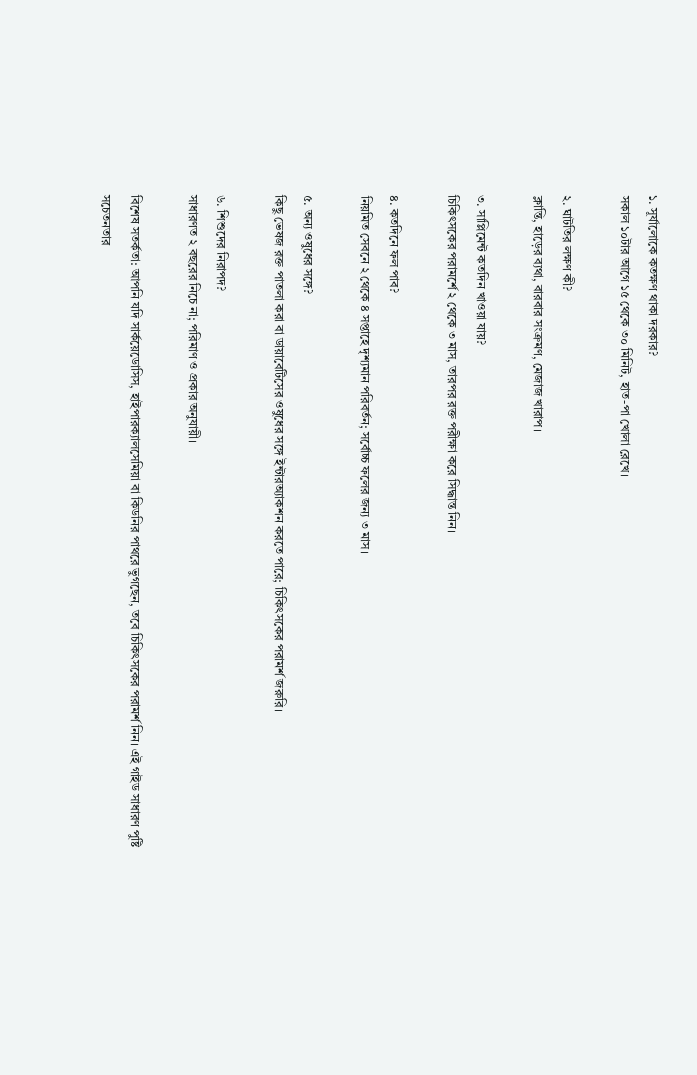১. সূর্যালোকে কতক্ষণ থাকা দরকার?
সকাল ১০টার আগে ১৫ থেকে ৩০ মিনিট, হাত-পা খোলা রেখে।

২. ঘাটতির লক্ষণ কী?
ক্লান্তি, হাড়ের ব্যথা, বারবার সংক্রমণ, মেজাজ খারাপ।

৩. সাপ্লিমেন্ট কতদিন খাওয়া যায়?
চিকিৎসকের পরামর্শে ২ থেকে ৩ মাস, তারপর রক্ত পরীক্ষা করে সিদ্ধান্ত নিন।

৪. কতদিনে ফল পাব?
নিয়মিত সেবনে ২ থেকে ৪ সপ্তাহে দৃশ্যমান পরিবর্তন; সর্বোচ্চ ফলের জন্য ৩ মাস।

৫. অন্য ওষুধের সঙ্গে?
কিছু ভেষজ রক্ত পাতলা করা বা ডায়াবেটিসের ওষুধের সঙ্গে ইন্টারঅ্যাকশন করতে পারে; চিকিৎসকের পরামর্শ জরুরি।

৬. শিশুদের নিরাপদ?
সাধারণত ২ বছরের নিচে না; পরিমাণ ও প্রকার অনুযায়ী।

বিশেষ সতর্কতা: আপনি যদি সার্কয়েডোসিস, হাইপারক্যালসেমিয়া বা কিডনির পাথরে ভুগছেন, তবে চিকিৎসকের পরামর্শ নিন। এই গাইড সাধারণ পুষ্টি সচেতনতার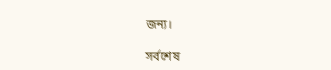জন্য।

সর্বশেষ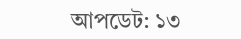আপডেট: ১৩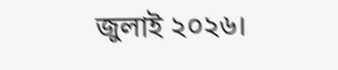জুলাই ২০২৬।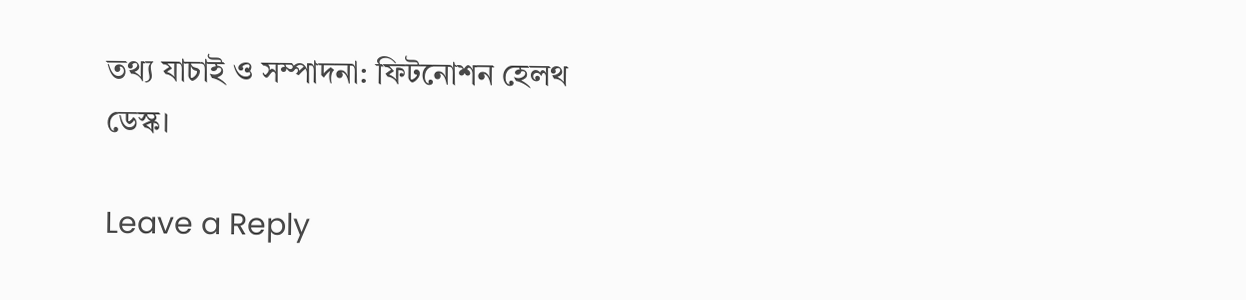তথ্য যাচাই ও সম্পাদনা: ফিটনোশন হেলথ ডেস্ক।

Leave a Reply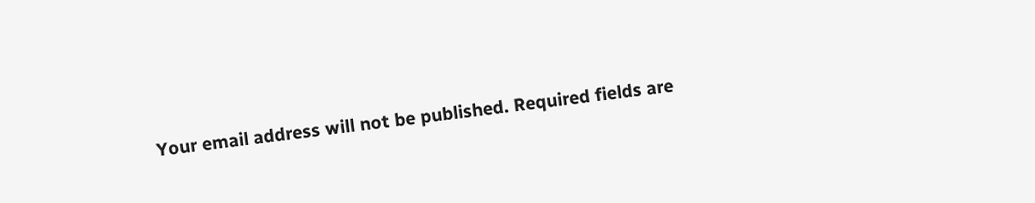Your email address will not be published. Required fields are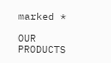marked *

OUR PRODUCTS